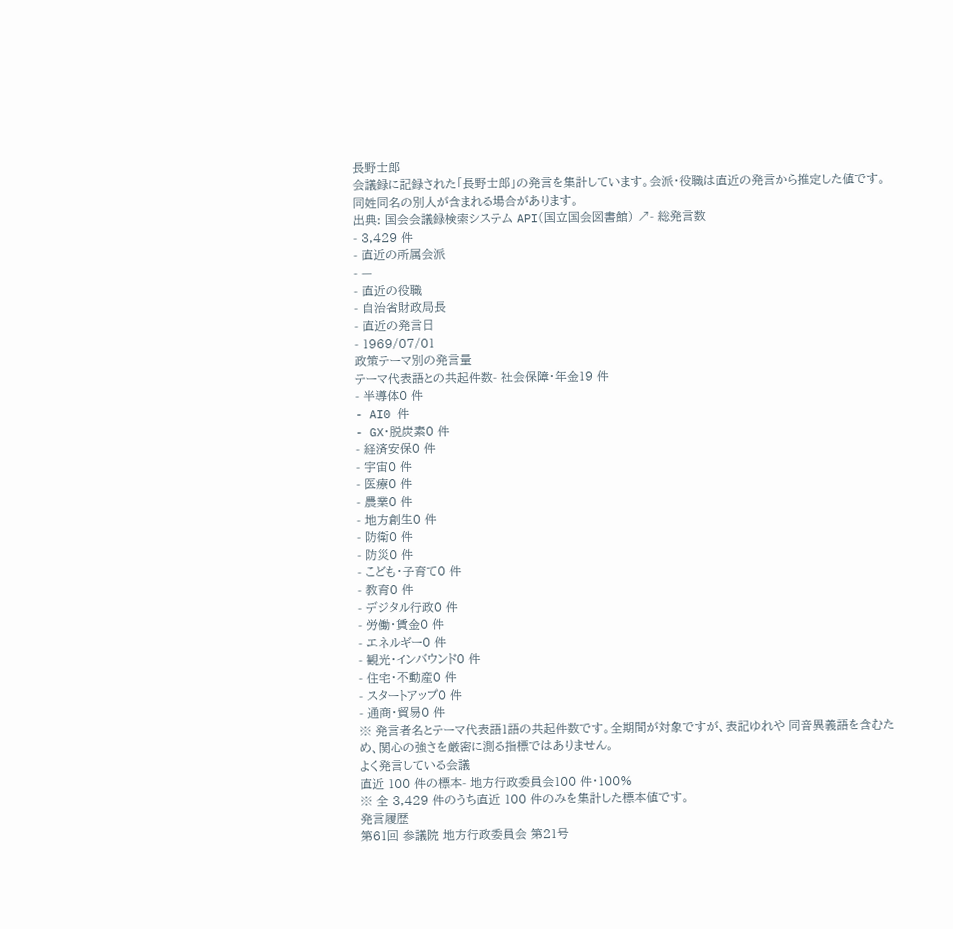長野士郎
会議録に記録された「長野士郎」の発言を集計しています。会派・役職は直近の発言から推定した値です。同姓同名の別人が含まれる場合があります。
出典: 国会会議録検索システム API(国立国会図書館) ↗- 総発言数
- 3,429 件
- 直近の所属会派
- —
- 直近の役職
- 自治省財政局長
- 直近の発言日
- 1969/07/01
政策テーマ別の発言量
テーマ代表語との共起件数- 社会保障・年金19 件
- 半導体0 件
- AI0 件
- GX・脱炭素0 件
- 経済安保0 件
- 宇宙0 件
- 医療0 件
- 農業0 件
- 地方創生0 件
- 防衛0 件
- 防災0 件
- こども・子育て0 件
- 教育0 件
- デジタル行政0 件
- 労働・賃金0 件
- エネルギー0 件
- 観光・インバウンド0 件
- 住宅・不動産0 件
- スタートアップ0 件
- 通商・貿易0 件
※ 発言者名とテーマ代表語1語の共起件数です。全期間が対象ですが、表記ゆれや 同音異義語を含むため、関心の強さを厳密に測る指標ではありません。
よく発言している会議
直近 100 件の標本- 地方行政委員会100 件・100%
※ 全 3,429 件のうち直近 100 件のみを集計した標本値です。
発言履歴
第61回 参議院 地方行政委員会 第21号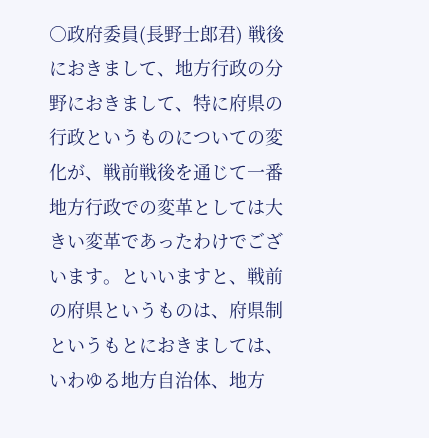○政府委員(長野士郎君) 戦後におきまして、地方行政の分野におきまして、特に府県の行政というものについての変化が、戦前戦後を通じて一番地方行政での変革としては大きい変革であったわけでございます。といいますと、戦前の府県というものは、府県制というもとにおきましては、いわゆる地方自治体、地方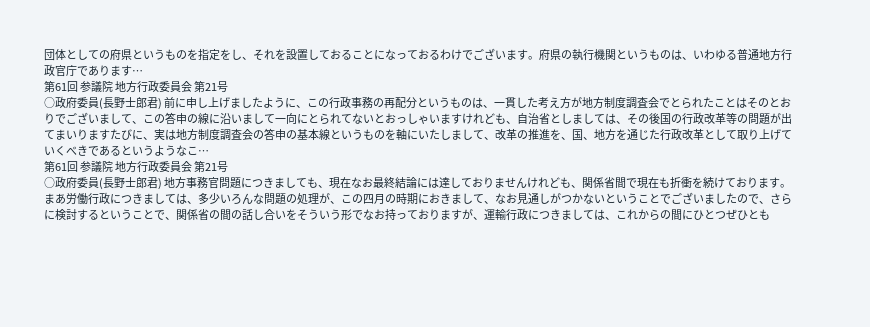団体としての府県というものを指定をし、それを設置しておることになっておるわけでございます。府県の執行機関というものは、いわゆる普通地方行政官庁であります…
第61回 参議院 地方行政委員会 第21号
○政府委員(長野士郎君) 前に申し上げましたように、この行政事務の再配分というものは、一貫した考え方が地方制度調査会でとられたことはそのとおりでございまして、この答申の線に沿いまして一向にとられてないとおっしゃいますけれども、自治省としましては、その後国の行政改革等の問題が出てまいりますたびに、実は地方制度調査会の答申の基本線というものを軸にいたしまして、改革の推進を、国、地方を通じた行政改革として取り上げていくべきであるというようなこ…
第61回 参議院 地方行政委員会 第21号
○政府委員(長野士郎君) 地方事務官問題につきましても、現在なお最終結論には達しておりませんけれども、関係省間で現在も折衝を続けております。まあ労働行政につきましては、多少いろんな問題の処理が、この四月の時期におきまして、なお見通しがつかないということでございましたので、さらに検討するということで、関係省の間の話し合いをそういう形でなお持っておりますが、運輸行政につきましては、これからの間にひとつぜひとも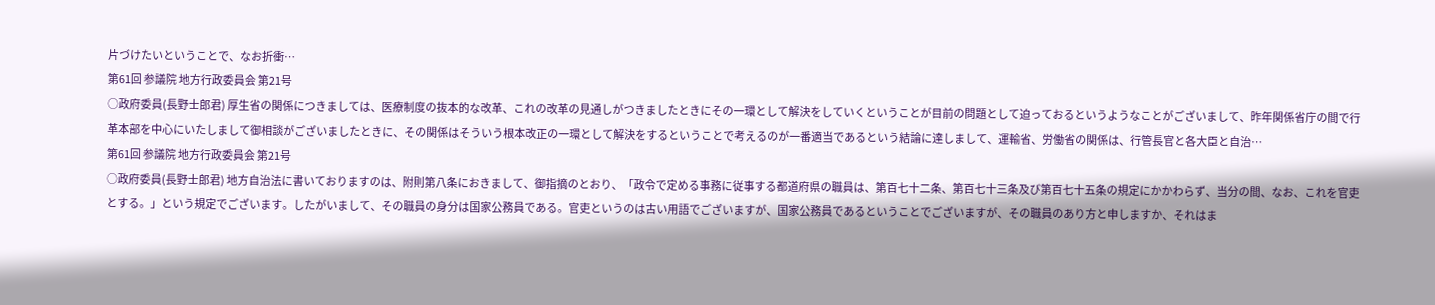片づけたいということで、なお折衝…
第61回 参議院 地方行政委員会 第21号
○政府委員(長野士郎君) 厚生省の関係につきましては、医療制度の抜本的な改革、これの改革の見通しがつきましたときにその一環として解決をしていくということが目前の問題として迫っておるというようなことがございまして、昨年関係省庁の間で行革本部を中心にいたしまして御相談がございましたときに、その関係はそういう根本改正の一環として解決をするということで考えるのが一番適当であるという結論に達しまして、運輸省、労働省の関係は、行管長官と各大臣と自治…
第61回 参議院 地方行政委員会 第21号
○政府委員(長野士郎君) 地方自治法に書いておりますのは、附則第八条におきまして、御指摘のとおり、「政令で定める事務に従事する都道府県の職員は、第百七十二条、第百七十三条及び第百七十五条の規定にかかわらず、当分の間、なお、これを官吏とする。」という規定でございます。したがいまして、その職員の身分は国家公務員である。官吏というのは古い用語でございますが、国家公務員であるということでございますが、その職員のあり方と申しますか、それはま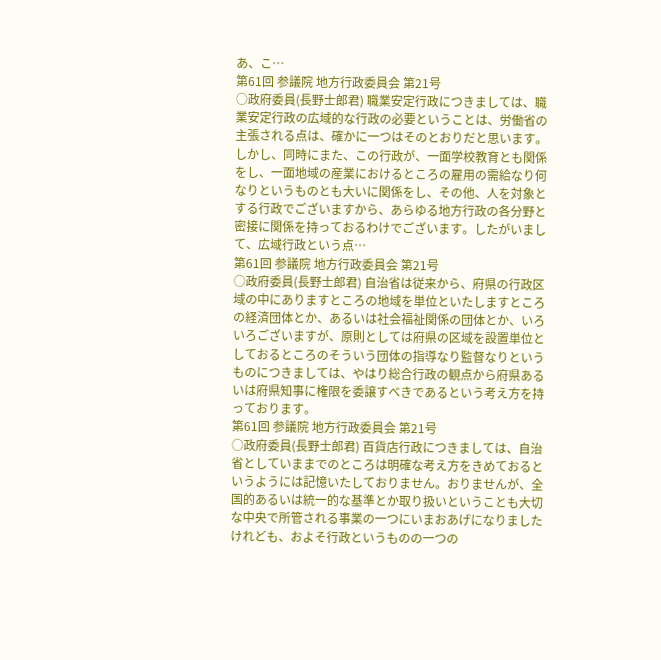あ、こ…
第61回 参議院 地方行政委員会 第21号
○政府委員(長野士郎君) 職業安定行政につきましては、職業安定行政の広域的な行政の必要ということは、労働省の主張される点は、確かに一つはそのとおりだと思います。しかし、同時にまた、この行政が、一面学校教育とも関係をし、一面地域の産業におけるところの雇用の需給なり何なりというものとも大いに関係をし、その他、人を対象とする行政でございますから、あらゆる地方行政の各分野と密接に関係を持っておるわけでございます。したがいまして、広域行政という点…
第61回 参議院 地方行政委員会 第21号
○政府委員(長野士郎君) 自治省は従来から、府県の行政区域の中にありますところの地域を単位といたしますところの経済団体とか、あるいは社会福祉関係の団体とか、いろいろございますが、原則としては府県の区域を設置単位としておるところのそういう団体の指導なり監督なりというものにつきましては、やはり総合行政の観点から府県あるいは府県知事に権限を委譲すべきであるという考え方を持っております。
第61回 参議院 地方行政委員会 第21号
○政府委員(長野士郎君) 百貨店行政につきましては、自治省としていままでのところは明確な考え方をきめておるというようには記憶いたしておりません。おりませんが、全国的あるいは統一的な基準とか取り扱いということも大切な中央で所管される事業の一つにいまおあげになりましたけれども、およそ行政というものの一つの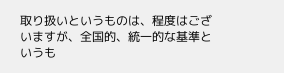取り扱いというものは、程度はございますが、全国的、統一的な基準というも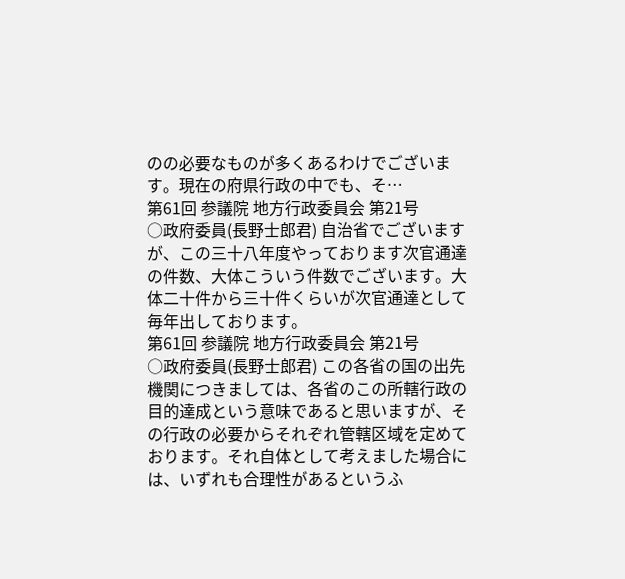のの必要なものが多くあるわけでございます。現在の府県行政の中でも、そ…
第61回 参議院 地方行政委員会 第21号
○政府委員(長野士郎君) 自治省でございますが、この三十八年度やっております次官通達の件数、大体こういう件数でございます。大体二十件から三十件くらいが次官通達として毎年出しております。
第61回 参議院 地方行政委員会 第21号
○政府委員(長野士郎君) この各省の国の出先機関につきましては、各省のこの所轄行政の目的達成という意味であると思いますが、その行政の必要からそれぞれ管轄区域を定めております。それ自体として考えました場合には、いずれも合理性があるというふ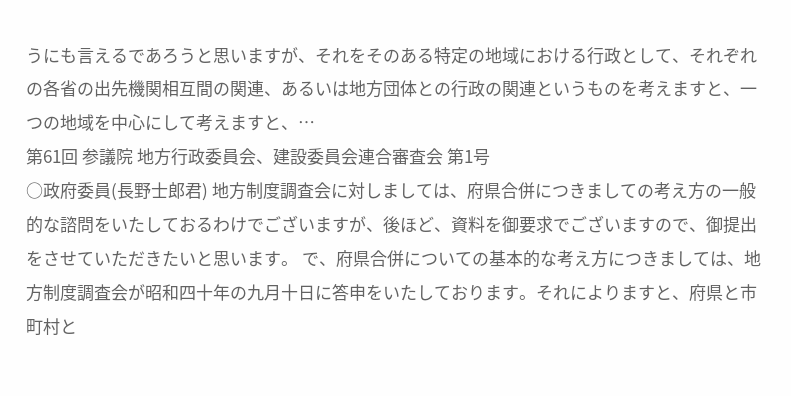うにも言えるであろうと思いますが、それをそのある特定の地域における行政として、それぞれの各省の出先機関相互間の関連、あるいは地方団体との行政の関連というものを考えますと、一つの地域を中心にして考えますと、…
第61回 参議院 地方行政委員会、建設委員会連合審査会 第1号
○政府委員(長野士郎君) 地方制度調査会に対しましては、府県合併につきましての考え方の一般的な諮問をいたしておるわけでございますが、後ほど、資料を御要求でございますので、御提出をさせていただきたいと思います。 で、府県合併についての基本的な考え方につきましては、地方制度調査会が昭和四十年の九月十日に答申をいたしております。それによりますと、府県と市町村と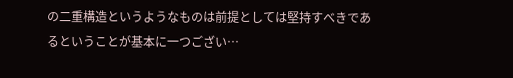の二重構造というようなものは前提としては堅持すべきであるということが基本に一つござい…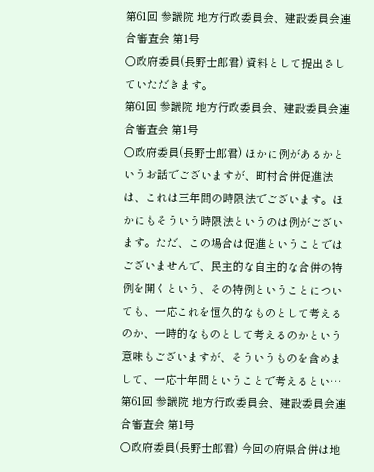第61回 参議院 地方行政委員会、建設委員会連合審査会 第1号
○政府委員(長野士郎君) 資料として提出さしていただきます。
第61回 参議院 地方行政委員会、建設委員会連合審査会 第1号
○政府委員(長野士郎君) ほかに例があるかというお話でございますが、町村合併促進法は、これは三年間の時限法でございます。ほかにもそういう時限法というのは例がございます。ただ、この場合は促進ということではございませんで、民主的な自主的な合併の特例を開くという、その特例ということについても、一応これを恒久的なものとして考えるのか、一時的なものとして考えるのかという意味もございますが、そういうものを含めまして、一応十年間ということで考えるとい…
第61回 参議院 地方行政委員会、建設委員会連合審査会 第1号
○政府委員(長野士郎君) 今回の府県合併は地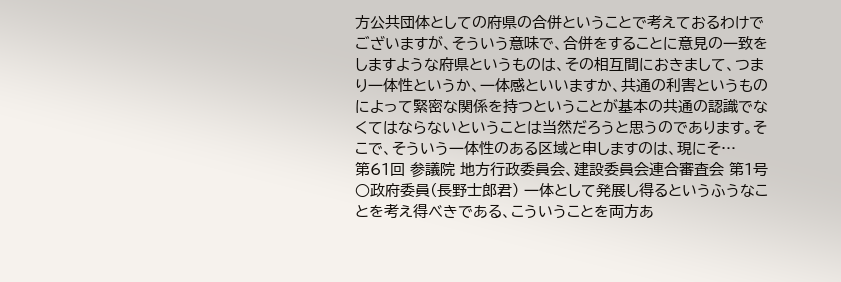方公共団体としての府県の合併ということで考えておるわけでございますが、そういう意味で、合併をすることに意見の一致をしますような府県というものは、その相互間におきまして、つまり一体性というか、一体感といいますか、共通の利害というものによって緊密な関係を持つということが基本の共通の認識でなくてはならないということは当然だろうと思うのであります。そこで、そういう一体性のある区域と申しますのは、現にそ…
第61回 参議院 地方行政委員会、建設委員会連合審査会 第1号
○政府委員(長野士郎君) 一体として発展し得るというふうなことを考え得べきである、こういうことを両方あ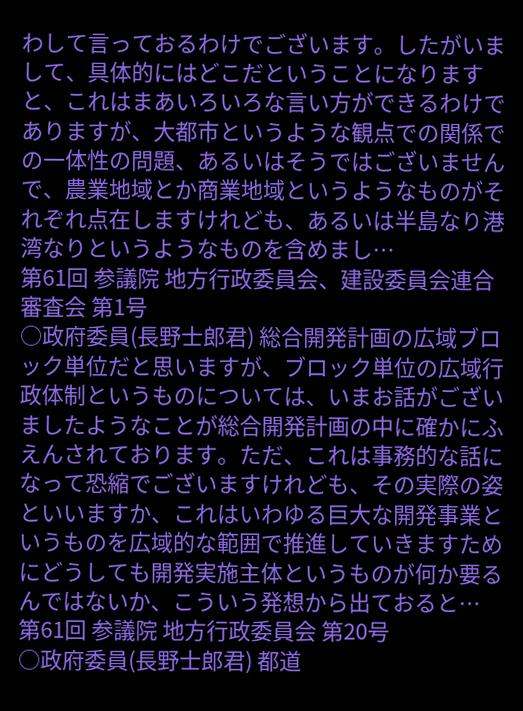わして言っておるわけでございます。したがいまして、具体的にはどこだということになりますと、これはまあいろいろな言い方ができるわけでありますが、大都市というような観点での関係での一体性の問題、あるいはそうではございませんで、農業地域とか商業地域というようなものがそれぞれ点在しますけれども、あるいは半島なり港湾なりというようなものを含めまし…
第61回 参議院 地方行政委員会、建設委員会連合審査会 第1号
○政府委員(長野士郎君) 総合開発計画の広域ブロック単位だと思いますが、ブロック単位の広域行政体制というものについては、いまお話がございましたようなことが総合開発計画の中に確かにふえんされております。ただ、これは事務的な話になって恐縮でございますけれども、その実際の姿といいますか、これはいわゆる巨大な開発事業というものを広域的な範囲で推進していきますためにどうしても開発実施主体というものが何か要るんではないか、こういう発想から出ておると…
第61回 参議院 地方行政委員会 第20号
○政府委員(長野士郎君) 都道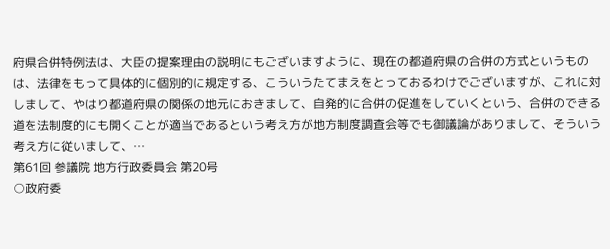府県合併特例法は、大臣の提案理由の説明にもございますように、現在の都道府県の合併の方式というものは、法律をもって具体的に個別的に規定する、こういうたてまえをとっておるわけでございますが、これに対しまして、やはり都道府県の関係の地元におきまして、自発的に合併の促進をしていくという、合併のできる道を法制度的にも開くことが適当であるという考え方が地方制度調査会等でも御議論がありまして、そういう考え方に従いまして、…
第61回 参議院 地方行政委員会 第20号
○政府委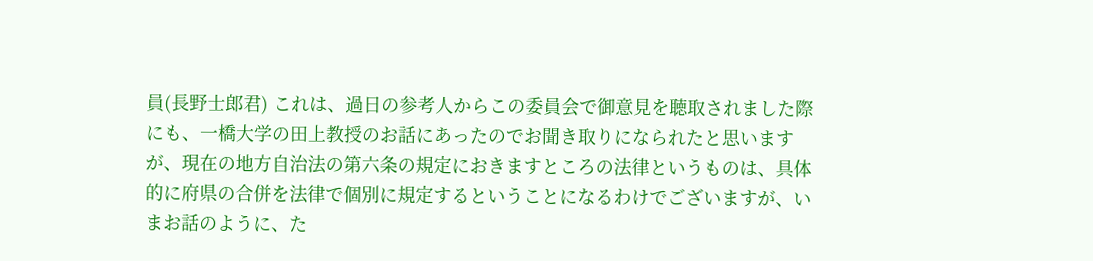員(長野士郎君) これは、過日の参考人からこの委員会で御意見を聴取されました際にも、一橋大学の田上教授のお話にあったのでお聞き取りになられたと思いますが、現在の地方自治法の第六条の規定におきますところの法律というものは、具体的に府県の合併を法律で個別に規定するということになるわけでございますが、いまお話のように、た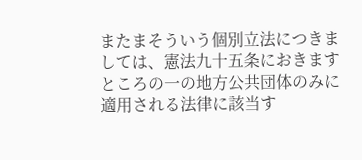またまそういう個別立法につきましては、憲法九十五条におきますところの一の地方公共団体のみに適用される法律に該当す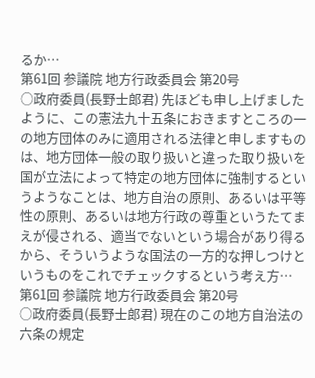るか…
第61回 参議院 地方行政委員会 第20号
○政府委員(長野士郎君) 先ほども申し上げましたように、この憲法九十五条におきますところの一の地方団体のみに適用される法律と申しますものは、地方団体一般の取り扱いと違った取り扱いを国が立法によって特定の地方団体に強制するというようなことは、地方自治の原則、あるいは平等性の原則、あるいは地方行政の尊重というたてまえが侵される、適当でないという場合があり得るから、そういうような国法の一方的な押しつけというものをこれでチェックするという考え方…
第61回 参議院 地方行政委員会 第20号
○政府委員(長野士郎君) 現在のこの地方自治法の六条の規定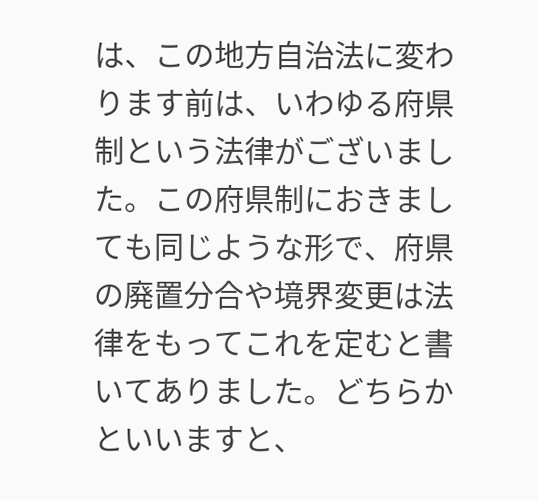は、この地方自治法に変わります前は、いわゆる府県制という法律がございました。この府県制におきましても同じような形で、府県の廃置分合や境界変更は法律をもってこれを定むと書いてありました。どちらかといいますと、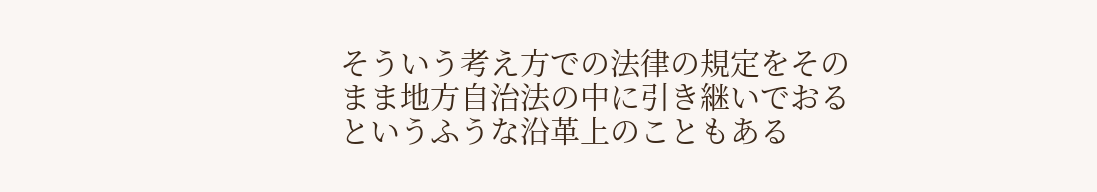そういう考え方での法律の規定をそのまま地方自治法の中に引き継いでおるというふうな沿革上のこともある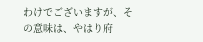わけでございますが、その意味は、やはり府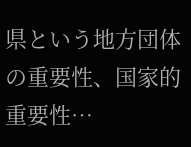県という地方団体の重要性、国家的重要性…